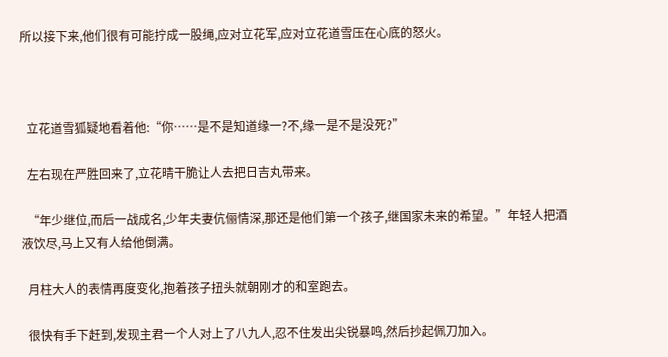所以接下来,他们很有可能拧成一股绳,应对立花军,应对立花道雪压在心底的怒火。



  立花道雪狐疑地看着他:“你……是不是知道缘一?不,缘一是不是没死?”

  左右现在严胜回来了,立花晴干脆让人去把日吉丸带来。

  “年少继位,而后一战成名,少年夫妻伉俪情深,那还是他们第一个孩子,继国家未来的希望。”年轻人把酒液饮尽,马上又有人给他倒满。

  月柱大人的表情再度变化,抱着孩子扭头就朝刚才的和室跑去。

  很快有手下赶到,发现主君一个人对上了八九人,忍不住发出尖锐暴鸣,然后抄起佩刀加入。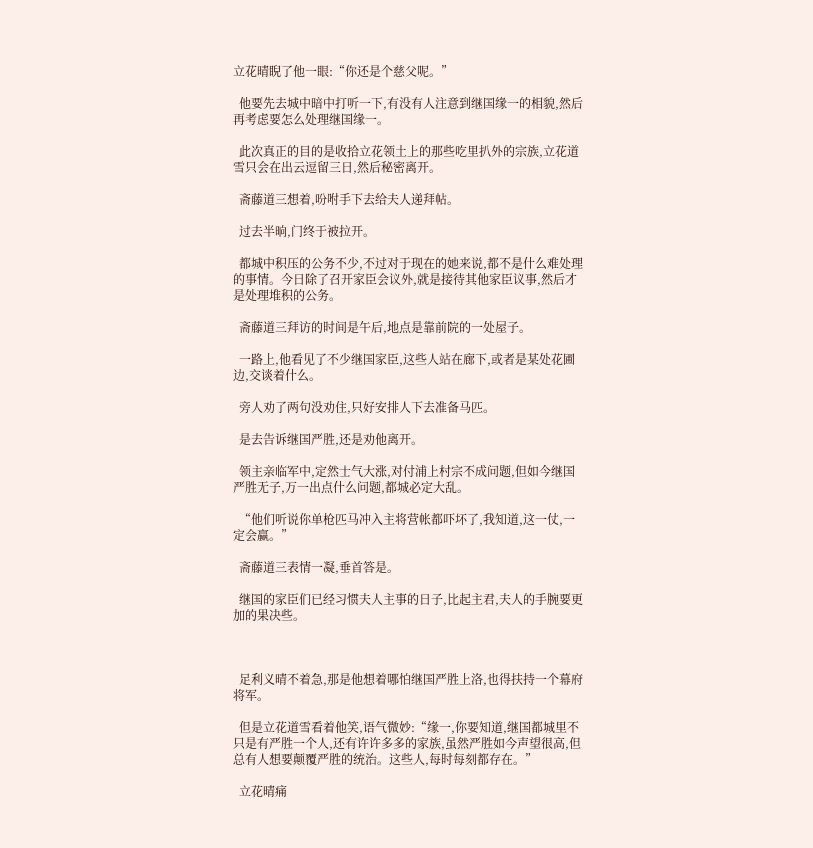立花晴睨了他一眼:“你还是个慈父呢。”

  他要先去城中暗中打听一下,有没有人注意到继国缘一的相貌,然后再考虑要怎么处理继国缘一。

  此次真正的目的是收拾立花领土上的那些吃里扒外的宗族,立花道雪只会在出云逗留三日,然后秘密离开。

  斋藤道三想着,吩咐手下去给夫人递拜帖。

  过去半晌,门终于被拉开。

  都城中积压的公务不少,不过对于现在的她来说,都不是什么难处理的事情。今日除了召开家臣会议外,就是接待其他家臣议事,然后才是处理堆积的公务。

  斋藤道三拜访的时间是午后,地点是靠前院的一处屋子。

  一路上,他看见了不少继国家臣,这些人站在廊下,或者是某处花圃边,交谈着什么。

  旁人劝了两句没劝住,只好安排人下去准备马匹。

  是去告诉继国严胜,还是劝他离开。

  领主亲临军中,定然士气大涨,对付浦上村宗不成问题,但如今继国严胜无子,万一出点什么问题,都城必定大乱。

  “他们听说你单枪匹马冲入主将营帐都吓坏了,我知道,这一仗,一定会赢。”

  斋藤道三表情一凝,垂首答是。

  继国的家臣们已经习惯夫人主事的日子,比起主君,夫人的手腕要更加的果决些。



  足利义晴不着急,那是他想着哪怕继国严胜上洛,也得扶持一个幕府将军。

  但是立花道雪看着他笑,语气微妙:“缘一,你要知道,继国都城里不只是有严胜一个人,还有许许多多的家族,虽然严胜如今声望很高,但总有人想要颠覆严胜的统治。这些人,每时每刻都存在。”

  立花晴痛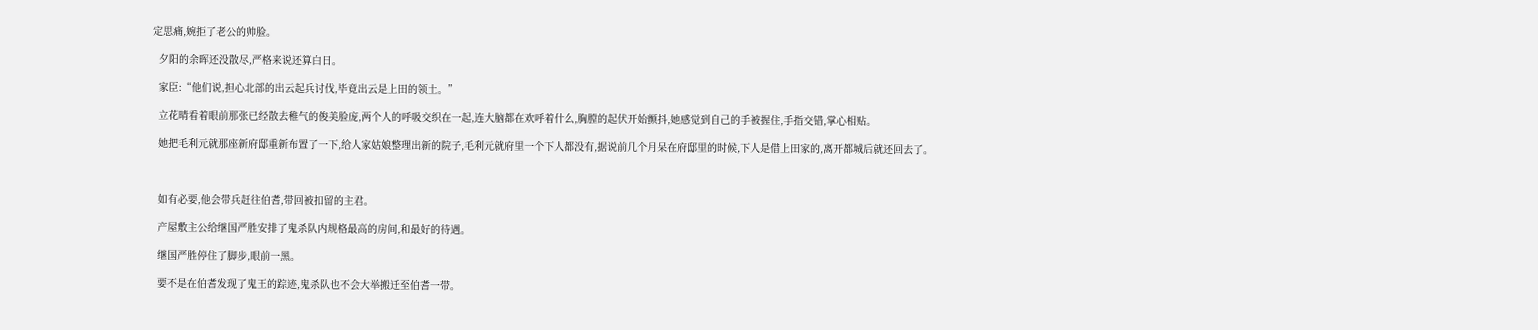定思痛,婉拒了老公的帅脸。

  夕阳的余晖还没散尽,严格来说还算白日。

  家臣:“他们说,担心北部的出云起兵讨伐,毕竟出云是上田的领土。”

  立花晴看着眼前那张已经散去稚气的俊美脸庞,两个人的呼吸交织在一起,连大脑都在欢呼着什么,胸膛的起伏开始颤抖,她感觉到自己的手被握住,手指交错,掌心相贴。

  她把毛利元就那座新府邸重新布置了一下,给人家姑娘整理出新的院子,毛利元就府里一个下人都没有,据说前几个月呆在府邸里的时候,下人是借上田家的,离开都城后就还回去了。



  如有必要,他会带兵赶往伯耆,带回被扣留的主君。

  产屋敷主公给继国严胜安排了鬼杀队内规格最高的房间,和最好的待遇。

  继国严胜停住了脚步,眼前一黑。

  要不是在伯耆发现了鬼王的踪迹,鬼杀队也不会大举搬迁至伯耆一带。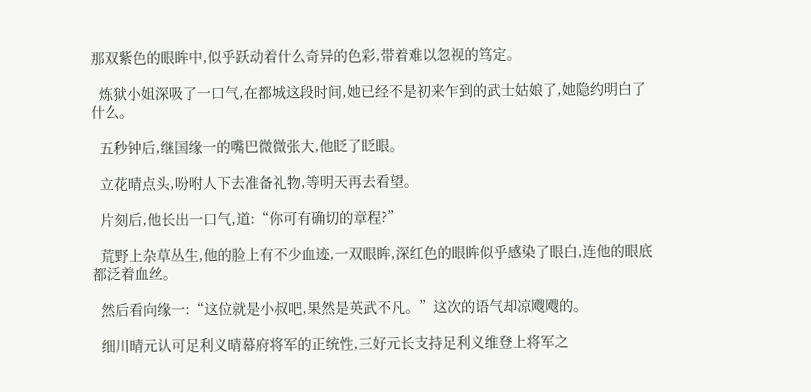那双紫色的眼眸中,似乎跃动着什么奇异的色彩,带着难以忽视的笃定。

  炼狱小姐深吸了一口气,在都城这段时间,她已经不是初来乍到的武士姑娘了,她隐约明白了什么。

  五秒钟后,继国缘一的嘴巴微微张大,他眨了眨眼。

  立花晴点头,吩咐人下去准备礼物,等明天再去看望。

  片刻后,他长出一口气,道:“你可有确切的章程?”

  荒野上杂草丛生,他的脸上有不少血迹,一双眼眸,深红色的眼眸似乎感染了眼白,连他的眼底都泛着血丝。

  然后看向缘一:“这位就是小叔吧,果然是英武不凡。”这次的语气却凉飕飕的。

  细川晴元认可足利义晴幕府将军的正统性,三好元长支持足利义维登上将军之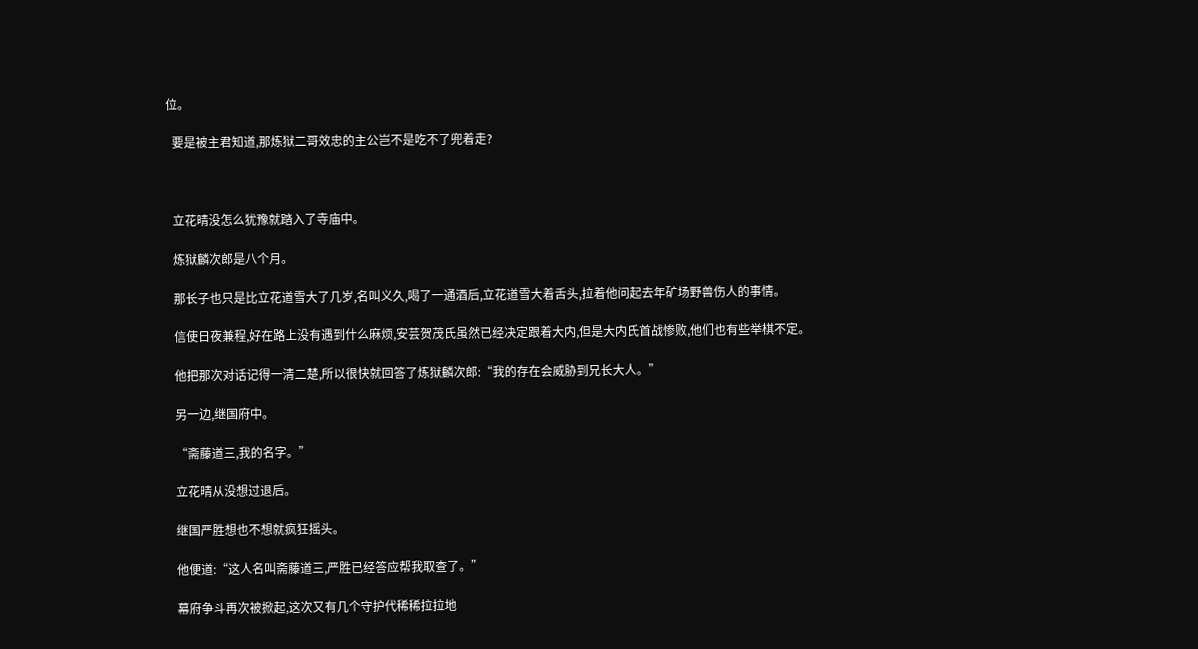位。

  要是被主君知道,那炼狱二哥效忠的主公岂不是吃不了兜着走?



  立花晴没怎么犹豫就踏入了寺庙中。

  炼狱麟次郎是八个月。

  那长子也只是比立花道雪大了几岁,名叫义久,喝了一通酒后,立花道雪大着舌头,拉着他问起去年矿场野兽伤人的事情。

  信使日夜兼程,好在路上没有遇到什么麻烦,安芸贺茂氏虽然已经决定跟着大内,但是大内氏首战惨败,他们也有些举棋不定。

  他把那次对话记得一清二楚,所以很快就回答了炼狱麟次郎:“我的存在会威胁到兄长大人。”

  另一边,继国府中。

  “斋藤道三,我的名字。”

  立花晴从没想过退后。

  继国严胜想也不想就疯狂摇头。

  他便道:“这人名叫斋藤道三,严胜已经答应帮我取查了。”

  幕府争斗再次被掀起,这次又有几个守护代稀稀拉拉地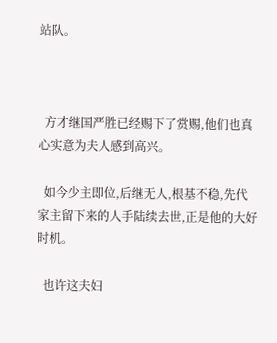站队。



  方才继国严胜已经赐下了赏赐,他们也真心实意为夫人感到高兴。

  如今少主即位,后继无人,根基不稳,先代家主留下来的人手陆续去世,正是他的大好时机。

  也许这夫妇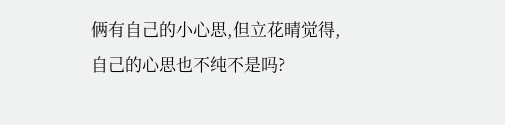俩有自己的小心思,但立花晴觉得,自己的心思也不纯不是吗?